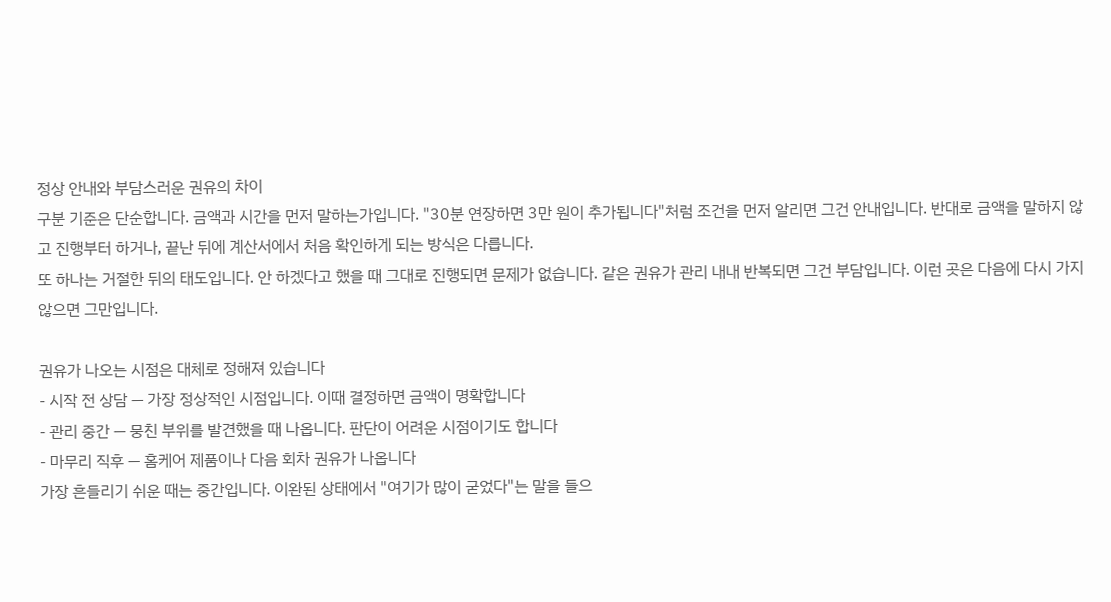정상 안내와 부담스러운 권유의 차이
구분 기준은 단순합니다. 금액과 시간을 먼저 말하는가입니다. "30분 연장하면 3만 원이 추가됩니다"처럼 조건을 먼저 알리면 그건 안내입니다. 반대로 금액을 말하지 않고 진행부터 하거나, 끝난 뒤에 계산서에서 처음 확인하게 되는 방식은 다릅니다.
또 하나는 거절한 뒤의 태도입니다. 안 하겠다고 했을 때 그대로 진행되면 문제가 없습니다. 같은 권유가 관리 내내 반복되면 그건 부담입니다. 이런 곳은 다음에 다시 가지 않으면 그만입니다.

권유가 나오는 시점은 대체로 정해져 있습니다
- 시작 전 상담 — 가장 정상적인 시점입니다. 이때 결정하면 금액이 명확합니다
- 관리 중간 — 뭉친 부위를 발견했을 때 나옵니다. 판단이 어려운 시점이기도 합니다
- 마무리 직후 — 홈케어 제품이나 다음 회차 권유가 나옵니다
가장 흔들리기 쉬운 때는 중간입니다. 이완된 상태에서 "여기가 많이 굳었다"는 말을 들으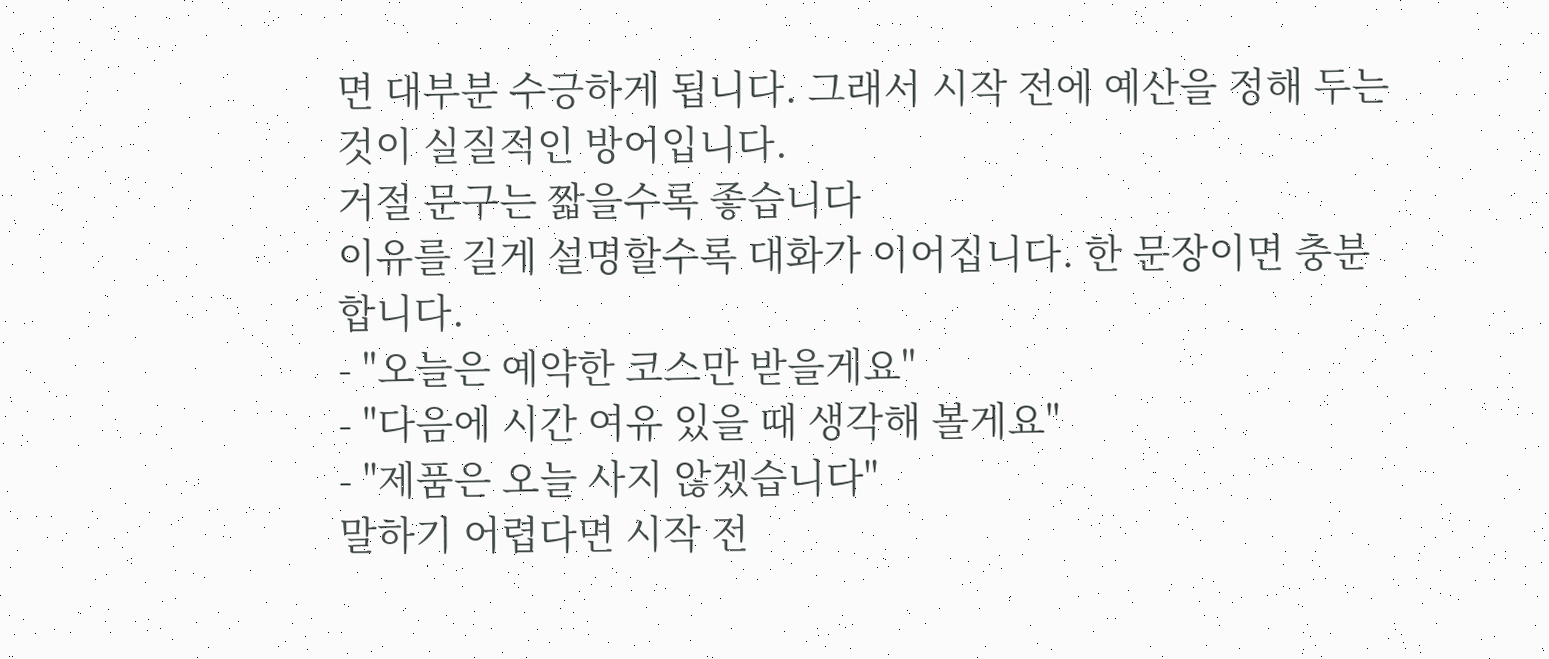면 대부분 수긍하게 됩니다. 그래서 시작 전에 예산을 정해 두는 것이 실질적인 방어입니다.
거절 문구는 짧을수록 좋습니다
이유를 길게 설명할수록 대화가 이어집니다. 한 문장이면 충분합니다.
- "오늘은 예약한 코스만 받을게요"
- "다음에 시간 여유 있을 때 생각해 볼게요"
- "제품은 오늘 사지 않겠습니다"
말하기 어렵다면 시작 전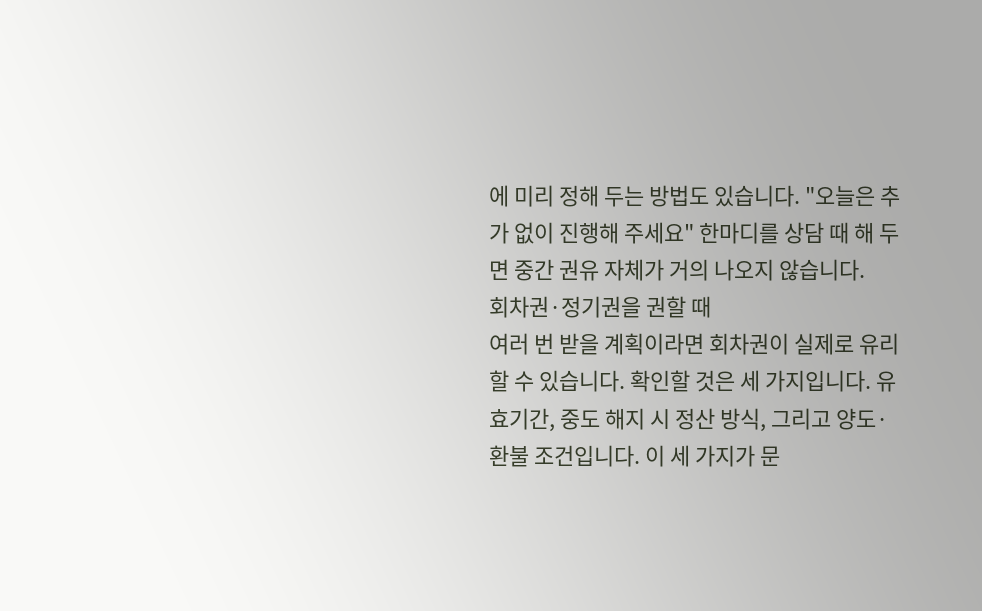에 미리 정해 두는 방법도 있습니다. "오늘은 추가 없이 진행해 주세요" 한마디를 상담 때 해 두면 중간 권유 자체가 거의 나오지 않습니다.
회차권·정기권을 권할 때
여러 번 받을 계획이라면 회차권이 실제로 유리할 수 있습니다. 확인할 것은 세 가지입니다. 유효기간, 중도 해지 시 정산 방식, 그리고 양도·환불 조건입니다. 이 세 가지가 문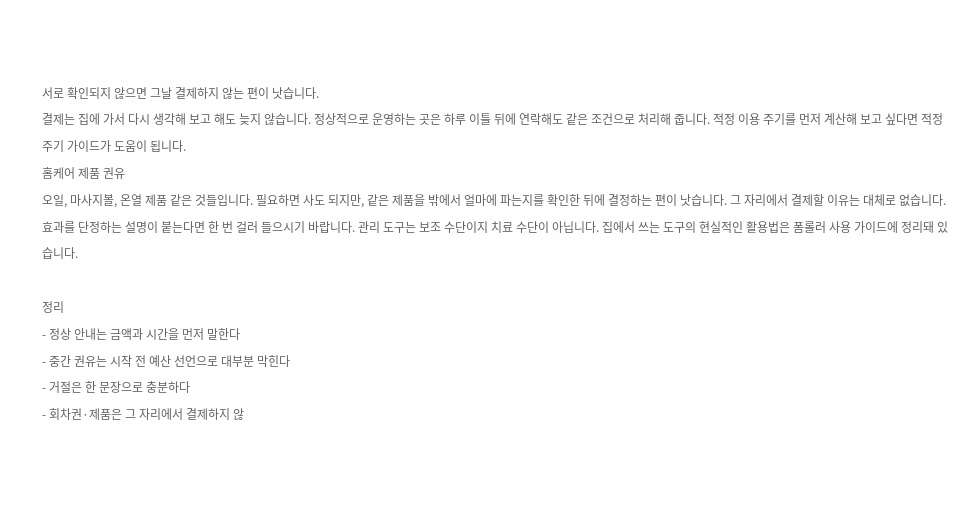서로 확인되지 않으면 그날 결제하지 않는 편이 낫습니다.
결제는 집에 가서 다시 생각해 보고 해도 늦지 않습니다. 정상적으로 운영하는 곳은 하루 이틀 뒤에 연락해도 같은 조건으로 처리해 줍니다. 적정 이용 주기를 먼저 계산해 보고 싶다면 적정 주기 가이드가 도움이 됩니다.
홈케어 제품 권유
오일, 마사지볼, 온열 제품 같은 것들입니다. 필요하면 사도 되지만, 같은 제품을 밖에서 얼마에 파는지를 확인한 뒤에 결정하는 편이 낫습니다. 그 자리에서 결제할 이유는 대체로 없습니다.
효과를 단정하는 설명이 붙는다면 한 번 걸러 들으시기 바랍니다. 관리 도구는 보조 수단이지 치료 수단이 아닙니다. 집에서 쓰는 도구의 현실적인 활용법은 폼롤러 사용 가이드에 정리돼 있습니다.

정리
- 정상 안내는 금액과 시간을 먼저 말한다
- 중간 권유는 시작 전 예산 선언으로 대부분 막힌다
- 거절은 한 문장으로 충분하다
- 회차권·제품은 그 자리에서 결제하지 않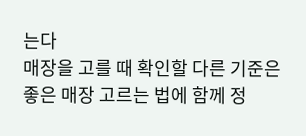는다
매장을 고를 때 확인할 다른 기준은 좋은 매장 고르는 법에 함께 정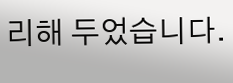리해 두었습니다.